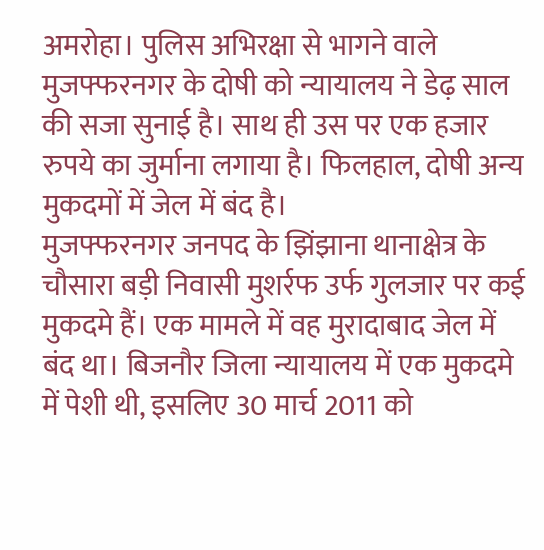अमरोहा। पुलिस अभिरक्षा से भागने वाले मुजफ्फरनगर के दोषी को न्यायालय ने डेढ़ साल की सजा सुनाई है। साथ ही उस पर एक हजार रुपये का जुर्माना लगाया है। फिलहाल, दोषी अन्य मुकदमों में जेल में बंद है।
मुजफ्फरनगर जनपद के झिंझाना थानाक्षेत्र के चौसारा बड़ी निवासी मुशर्रफ उर्फ गुलजार पर कई मुकदमे हैं। एक मामले में वह मुरादाबाद जेल में बंद था। बिजनौर जिला न्यायालय में एक मुकदमे में पेशी थी, इसलिए 30 मार्च 2011 को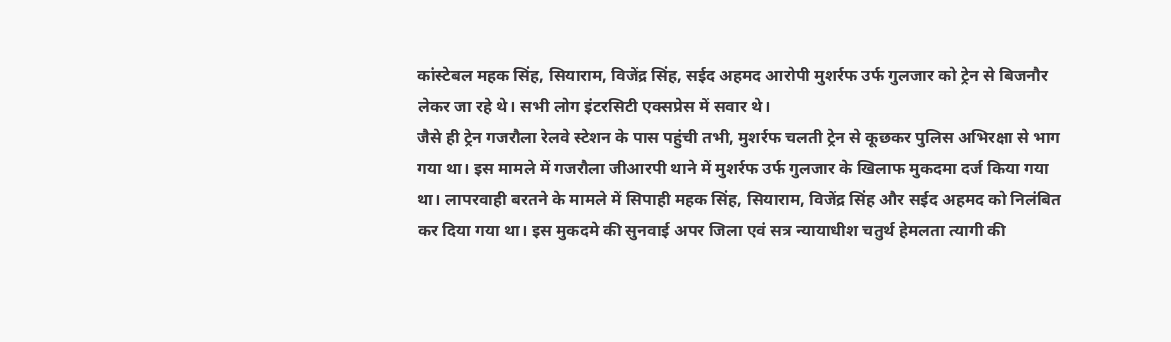कांस्टेबल महक सिंह, सियाराम, विजेंद्र सिंह, सईद अहमद आरोपी मुशर्रफ उर्फ गुलजार को ट्रेन से बिजनौर लेकर जा रहे थे। सभी लोग इंटरसिटी एक्सप्रेस में सवार थे।
जैसे ही ट्रेन गजरौला रेलवे स्टेशन के पास पहुंची तभी, मुशर्रफ चलती ट्रेन से कूछकर पुलिस अभिरक्षा से भाग गया था। इस मामले में गजरौला जीआरपी थाने में मुशर्रफ उर्फ गुलजार के खिलाफ मुकदमा दर्ज किया गया था। लापरवाही बरतने के मामले में सिपाही महक सिंह, सियाराम, विजेंद्र सिंह और सईद अहमद को निलंबित कर दिया गया था। इस मुकदमे की सुनवाई अपर जिला एवं सत्र न्यायाधीश चतुर्थ हेमलता त्यागी की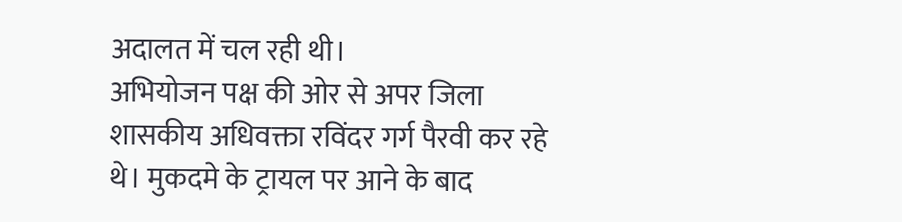अदालत में चल रही थी।
अभियोजन पक्ष की ओर से अपर जिला शासकीय अधिवक्ता रविंदर गर्ग पैरवी कर रहे थे। मुकदमे के ट्रायल पर आने के बाद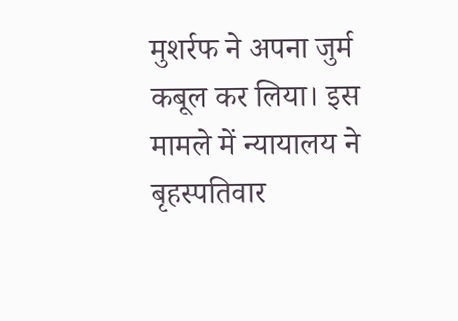मुशर्रफ ने अपना जुर्म कबूल कर लिया। इस मामले में न्यायालय ने बृहस्पतिवार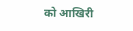को आखिरी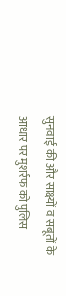सुनवाई की और साक्ष्यों व सबूतों के आधार पर मुशर्रफ को पुलिस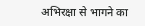अभिरक्षा से भागने का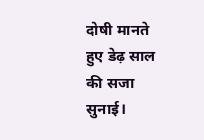दोषी मानते हुए डेढ़ साल की सजा सुनाई।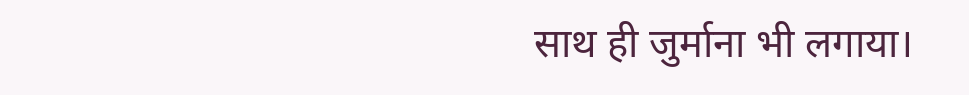साथ ही जुर्माना भी लगाया।